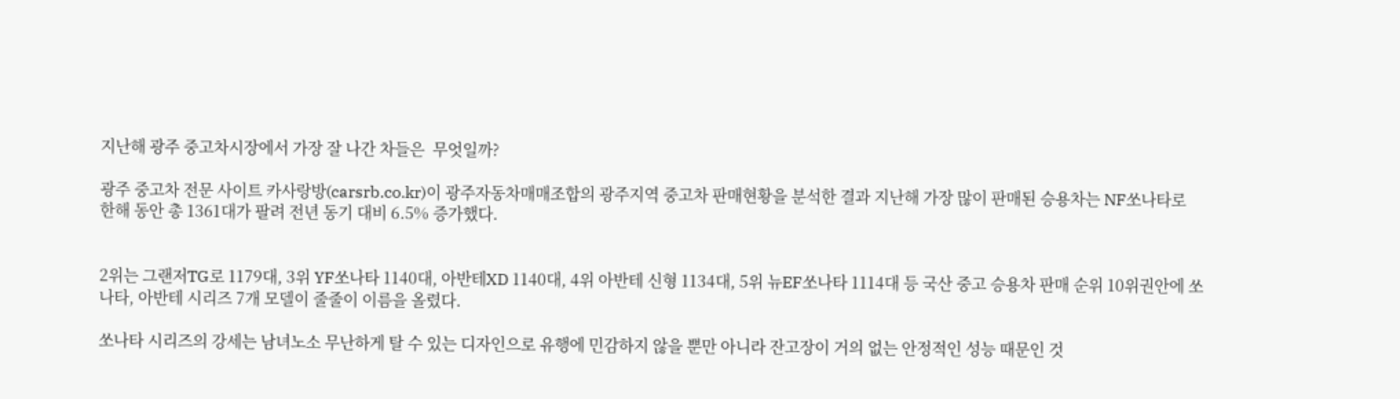지난해 광주 중고차시장에서 가장 잘 나간 차들은  무엇일까?

광주 중고차 전문 사이트 카사랑방(carsrb.co.kr)이 광주자동차매매조합의 광주지역 중고차 판매현황을 분석한 결과 지난해 가장 많이 판매된 승용차는 NF쏘나타로 한해 동안 총 1361대가 팔려 전년 동기 대비 6.5% 증가했다.


2위는 그랜저TG로 1179대, 3위 YF쏘나타 1140대, 아반테XD 1140대, 4위 아반테 신형 1134대, 5위 뉴EF쏘나타 1114대 등 국산 중고 승용차 판매 순위 10위권안에 쏘나타, 아반테 시리즈 7개 모델이 줄줄이 이름을 올렸다.

쏘나타 시리즈의 강세는 남녀노소 무난하게 탈 수 있는 디자인으로 유행에 민감하지 않을 뿐만 아니라 잔고장이 거의 없는 안정적인 성능 때문인 것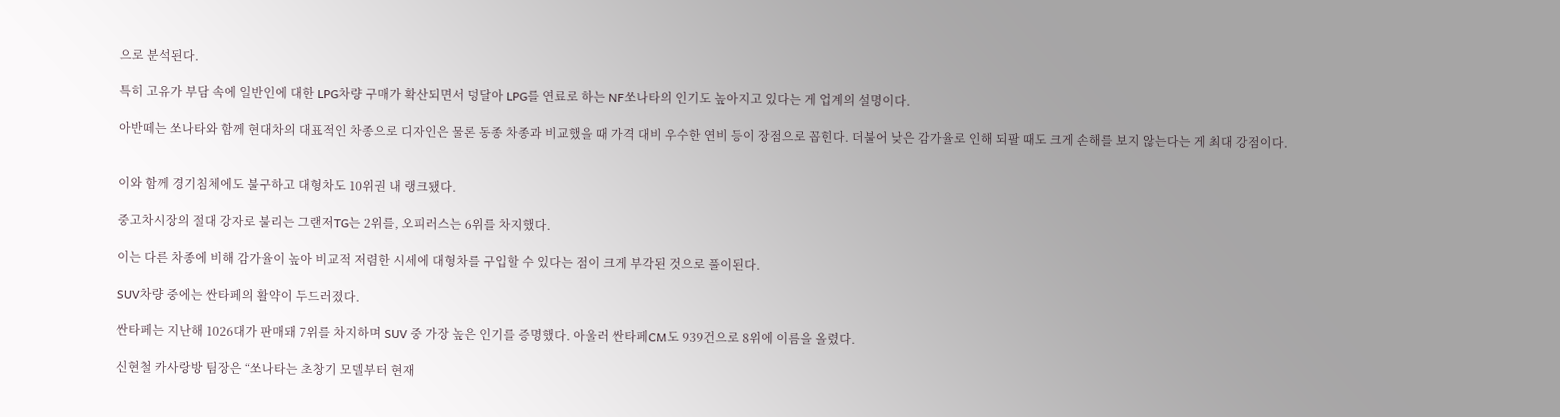으로 분석된다.

특히 고유가 부담 속에 일반인에 대한 LPG차량 구매가 확산되면서 덩달아 LPG를 연료로 하는 NF쏘나타의 인기도 높아지고 있다는 게 업계의 설명이다.

아반떼는 쏘나타와 함께 현대차의 대표적인 차종으로 디자인은 물론 동종 차종과 비교했을 때 가격 대비 우수한 연비 등이 장점으로 꼽힌다. 더불어 낮은 감가율로 인해 되팔 때도 크게 손해를 보지 않는다는 게 최대 강점이다.


이와 함께 경기침체에도 불구하고 대형차도 10위권 내 랭크됐다.

중고차시장의 절대 강자로 불리는 그랜저TG는 2위를, 오피러스는 6위를 차지했다.

이는 다른 차종에 비해 감가율이 높아 비교적 저렴한 시세에 대형차를 구입할 수 있다는 점이 크게 부각된 것으로 풀이된다.

SUV차량 중에는 싼타페의 활약이 두드러졌다.

싼타페는 지난해 1026대가 판매돼 7위를 차지하며 SUV 중 가장 높은 인기를 증명했다. 아울러 싼타페CM도 939건으로 8위에 이름을 올렸다.

신현철 카사랑방 팀장은 “쏘나타는 초창기 모델부터 현재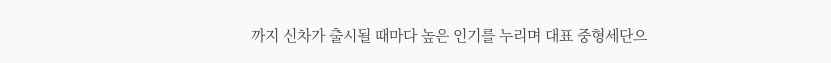까지 신차가 출시될 때마다 높은 인기를 누리며 대표 중형세단으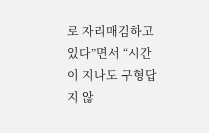로 자리매김하고 있다”면서 “시간이 지나도 구형답지 않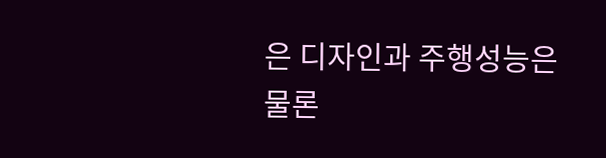은 디자인과 주행성능은 물론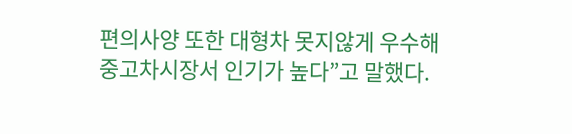편의사양 또한 대형차 못지않게 우수해 중고차시장서 인기가 높다”고 말했다.